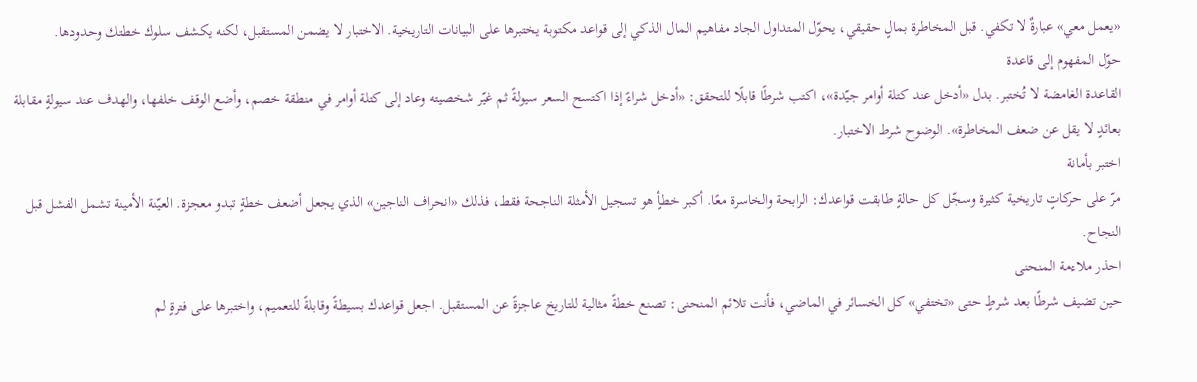«يعمل معي» عبارةٌ لا تكفي. قبل المخاطرة بمالٍ حقيقي، يحوّل المتداول الجاد مفاهيم المال الذكي إلى قواعد مكتوبة يختبرها على البيانات التاريخية. الاختبار لا يضمن المستقبل، لكنه يكشف سلوك خطتك وحدودها.
حوّل المفهوم إلى قاعدة
القاعدة الغامضة لا تُختبر. بدل «أدخل عند كتلة أوامر جيّدة»، اكتب شرطًا قابلًا للتحقق: «أدخل شراءً إذا اكتسح السعر سيولةً ثم غيّر شخصيته وعاد إلى كتلة أوامر في منطقة خصم، وأضع الوقف خلفها، والهدف عند سيولةٍ مقابلة بعائدٍ لا يقل عن ضعف المخاطرة». الوضوح شرط الاختبار.
اختبر بأمانة
مرّ على حركاتٍ تاريخية كثيرة وسجّل كل حالةٍ طابقت قواعدك: الرابحة والخاسرة معًا. أكبر خطأٍ هو تسجيل الأمثلة الناجحة فقط، فذلك «انحراف الناجين» الذي يجعل أضعف خطةٍ تبدو معجزة. العيّنة الأمينة تشمل الفشل قبل النجاح.
احذر ملاءمة المنحنى
حين تضيف شرطًا بعد شرطٍ حتى «تختفي» كل الخسائر في الماضي، فأنت تلائم المنحنى: تصنع خطةً مثالية للتاريخ عاجزةً عن المستقبل. اجعل قواعدك بسيطةً وقابلةً للتعميم، واختبرها على فترةٍ لم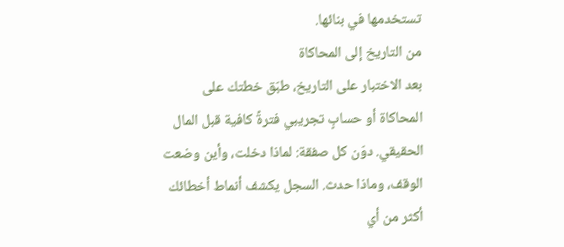تستخدمها في بنائها.
من التاريخ إلى المحاكاة
بعد الاختبار على التاريخ، طبّق خطتك على المحاكاة أو حسابٍ تجريبي فترةً كافية قبل المال الحقيقي. دوّن كل صفقة: لماذا دخلت، وأين وضعت الوقف، وماذا حدث. السجل يكشف أنماط أخطائك أكثر من أي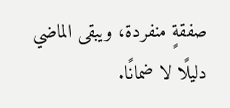صفقةٍ منفردة، ويبقى الماضي دليلًا لا ضمانًا.